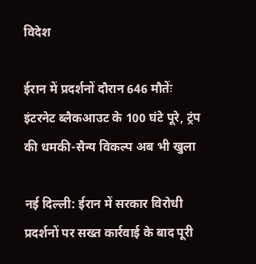विदेश

ईरान में प्रदर्शनों दौरान 646 मौतेंः इंटरनेट ब्लैकआउट के 100 घंटे पूरे, ट्रंप की धमकी-सैन्य विकल्प अब भी खुला

नई दिल्ली: ईरान में सरकार विरोधी प्रदर्शनों पर सख्त कार्रवाई के बाद पूरी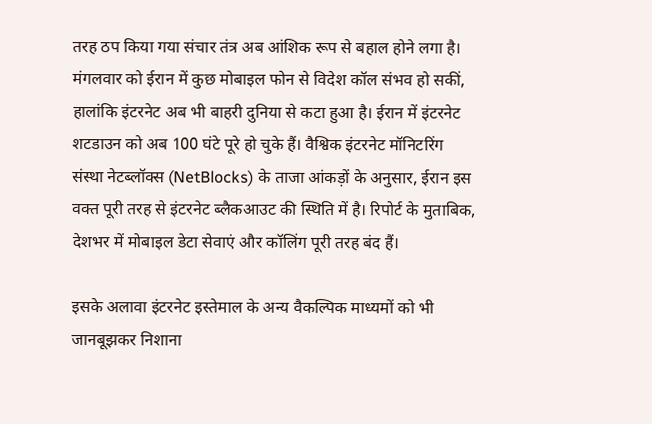तरह ठप किया गया संचार तंत्र अब आंशिक रूप से बहाल होने लगा है। मंगलवार को ईरान में कुछ मोबाइल फोन से विदेश कॉल संभव हो सकीं, हालांकि इंटरनेट अब भी बाहरी दुनिया से कटा हुआ है। ईरान में इंटरनेट शटडाउन को अब 100 घंटे पूरे हो चुके हैं। वैश्विक इंटरनेट मॉनिटरिंग संस्था नेटब्लॉक्स (NetBlocks) के ताजा आंकड़ों के अनुसार, ईरान इस वक्त पूरी तरह से इंटरनेट ब्लैकआउट की स्थिति में है। रिपोर्ट के मुताबिक, देशभर में मोबाइल डेटा सेवाएं और कॉलिंग पूरी तरह बंद हैं।

इसके अलावा इंटरनेट इस्तेमाल के अन्य वैकल्पिक माध्यमों को भी जानबूझकर निशाना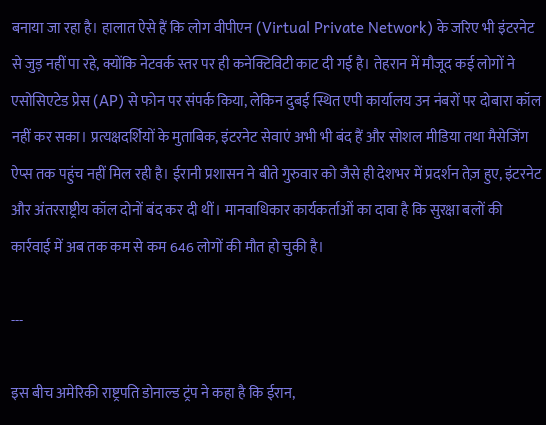बनाया जा रहा है। हालात ऐसे हैं कि लोग वीपीएन (Virtual Private Network) के जरिए भी इंटरनेट से जुड़ नहीं पा रहे, क्योंकि नेटवर्क स्तर पर ही कनेक्टिविटी काट दी गई है। तेहरान में मौजूद कई लोगों ने एसोसिएटेड प्रेस (AP) से फोन पर संपर्क किया, लेकिन दुबई स्थित एपी कार्यालय उन नंबरों पर दोबारा कॉल नहीं कर सका। प्रत्यक्षदर्शियों के मुताबिक, इंटरनेट सेवाएं अभी भी बंद हैं और सोशल मीडिया तथा मैसेजिंग ऐप्स तक पहुंच नहीं मिल रही है। ईरानी प्रशासन ने बीते गुरुवार को जैसे ही देशभर में प्रदर्शन तेज़ हुए, इंटरनेट और अंतरराष्ट्रीय कॉल दोनों बंद कर दी थीं। मानवाधिकार कार्यकर्ताओं का दावा है कि सुरक्षा बलों की कार्रवाई में अब तक कम से कम 646 लोगों की मौत हो चुकी है।

---

इस बीच अमेरिकी राष्ट्रपति डोनाल्ड ट्रंप ने कहा है कि ईरान,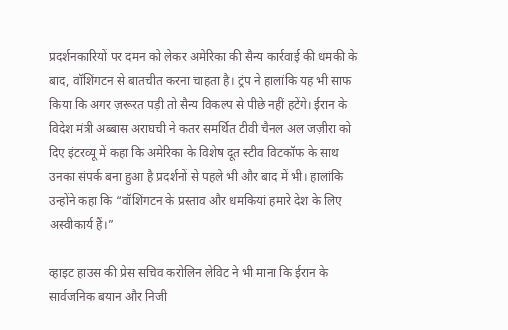प्रदर्शनकारियों पर दमन को लेकर अमेरिका की सैन्य कार्रवाई की धमकी के बाद, वॉशिंगटन से बातचीत करना चाहता है। ट्रंप ने हालांकि यह भी साफ किया कि अगर ज़रूरत पड़ी तो सैन्य विकल्प से पीछे नहीं हटेंगे। ईरान के विदेश मंत्री अब्बास अराघची ने कतर समर्थित टीवी चैनल अल जज़ीरा को दिए इंटरव्यू में कहा कि अमेरिका के विशेष दूत स्टीव विटकॉफ के साथ उनका संपर्क बना हुआ है प्रदर्शनों से पहले भी और बाद में भी। हालांकि उन्होंने कहा कि “वॉशिंगटन के प्रस्ताव और धमकियां हमारे देश के लिए अस्वीकार्य हैं।”

व्हाइट हाउस की प्रेस सचिव करोलिन लेविट ने भी माना कि ईरान के सार्वजनिक बयान और निजी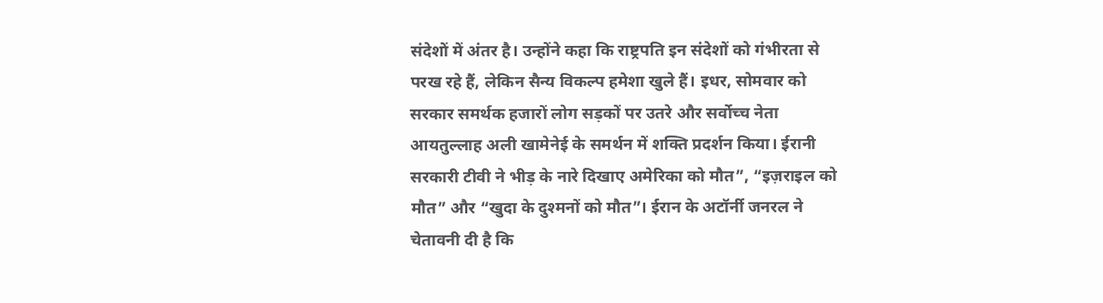संदेशों में अंतर है। उन्होंने कहा कि राष्ट्रपति इन संदेशों को गंभीरता से परख रहे हैं, लेकिन सैन्य विकल्प हमेशा खुले हैं। इधर, सोमवार को सरकार समर्थक हजारों लोग सड़कों पर उतरे और सर्वोच्च नेता आयतुल्लाह अली खामेनेई के समर्थन में शक्ति प्रदर्शन किया। ईरानी सरकारी टीवी ने भीड़ के नारे दिखाए अमेरिका को मौत”, “इज़राइल को मौत” और “खुदा के दुश्मनों को मौत”। ईरान के अटॉर्नी जनरल ने चेतावनी दी है कि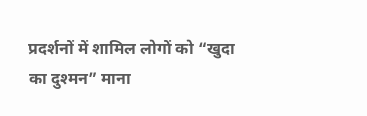प्रदर्शनों में शामिल लोगों को “खुदा का दुश्मन” माना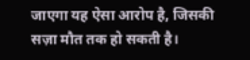जाएगा यह ऐसा आरोप है, जिसकी सज़ा मौत तक हो सकती है।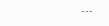---